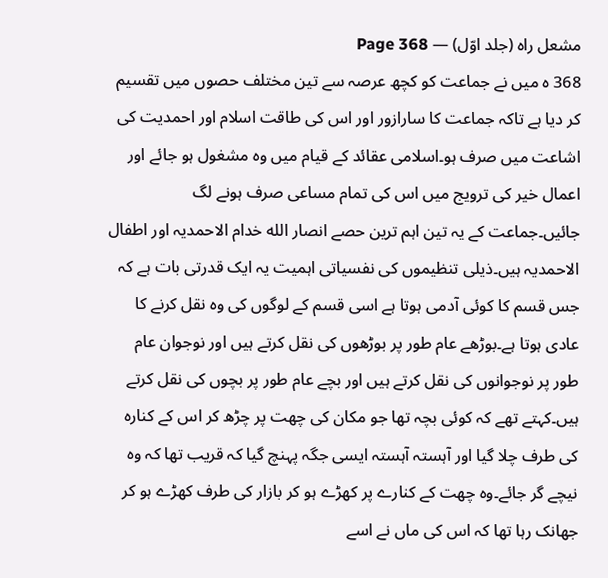مشعل راہ (جلد اوّل) — Page 368
368 ہ میں نے جماعت کو کچھ عرصہ سے تین مختلف حصوں میں تقسیم کر دیا ہے تاکہ جماعت کا سارازور اور اس کی طاقت اسلام اور احمدیت کی اشاعت میں صرف ہو۔اسلامی عقائد کے قیام میں وہ مشغول ہو جائے اور اعمال خیر کی ترویج میں اس کی تمام مساعی صرف ہونے لگ جائیں۔جماعت کے یہ تین اہم ترین حصے انصار الله خدام الاحمدیہ اور اطفال الاحمدیہ ہیں۔ذیلی تنظیموں کی نفسیاتی اہمیت یہ ایک قدرتی بات ہے کہ جس قسم کا کوئی آدمی ہوتا ہے اسی قسم کے لوگوں کی وہ نقل کرنے کا عادی ہوتا ہے۔بوڑھے عام طور پر بوڑھوں کی نقل کرتے ہیں اور نوجوان عام طور پر نوجوانوں کی نقل کرتے ہیں اور بچے عام طور پر بچوں کی نقل کرتے ہیں۔کہتے تھے کہ کوئی بچہ تھا جو مکان کی چھت پر چڑھ کر اس کے کنارہ کی طرف چلا گیا اور آہستہ آہستہ ایسی جگہ پہنچ گیا کہ قریب تھا کہ وہ نیچے گر جائے۔وہ چھت کے کنارے پر کھڑے ہو کر بازار کی طرف کھڑے ہو کر جھانک رہا تھا کہ اس کی ماں نے اسے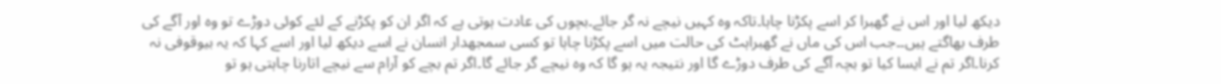دیکھ لیا اور اس نے گھبرا کر اسے پکڑنا چاہا۔تاکہ وہ کہیں نیچے نہ گر جائے۔بچوں کی عادت ہوتی ہے کہ اگر ان کو پکڑنے کے لئے کوئی دوڑے تو وہ اور آگے کی طرف بھاگتے ہیں۔۔جب اس کی ماں نے گھبراہٹ کی حالت میں اسے پکڑنا چاہا تو کسی سمجھدار انسان نے اسے دیکھ لیا اور اسے کہا کہ یہ بیوقوفی نہ کرنا۔اگر تم نے ایسا کیا تو بچہ آگے کی طرف دوڑے گا اور نتیجہ یہ ہو گا کہ وہ نیچے گر جائے گا۔اگر تم بچے کو آرام سے نیچے اتارنا چاہتی ہو تو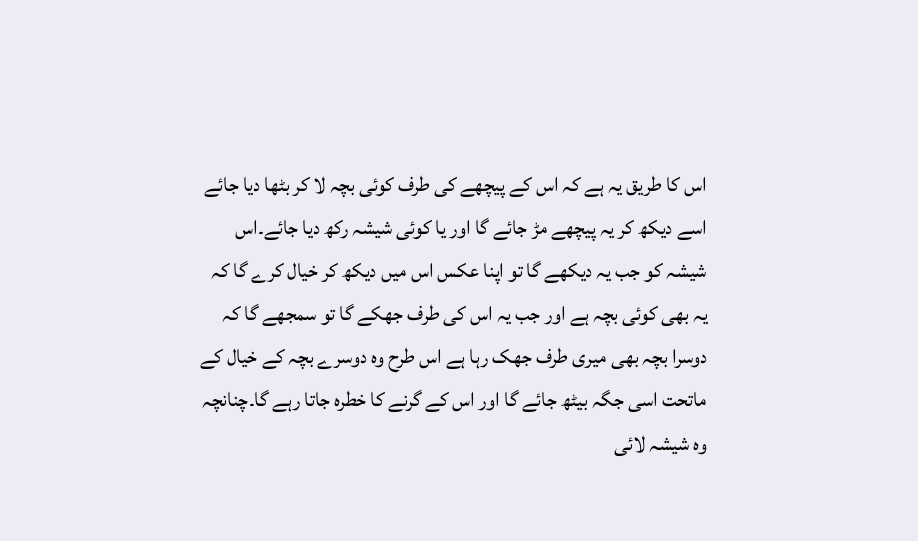اس کا طریق یہ ہے کہ اس کے پیچھے کی طرف کوئی بچہ لا کر بٹھا دیا جائے اسے دیکھ کر یہ پیچھے مڑ جائے گا اور یا کوئی شیشہ رکھ دیا جائے۔اس شیشہ کو جب یہ دیکھے گا تو اپنا عکس اس میں دیکھ کر خیال کرے گا کہ یہ بھی کوئی بچہ ہے اور جب یہ اس کی طرف جھکے گا تو سمجھے گا کہ دوسرا بچہ بھی میری طرف جھک رہا ہے اس طرح وہ دوسرے بچہ کے خیال کے ماتحت اسی جگہ بیٹھ جائے گا اور اس کے گرنے کا خطرہ جاتا رہے گا۔چنانچہ وہ شیشہ لائی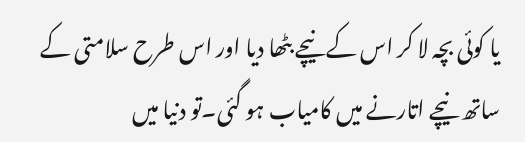یا کوئی بچہ لا کر اس کے نیچے بٹھا دیا اور اس طرح سلامتی کے ساتھ نیچے اتارنے میں کامیاب ہو گئی۔تو دنیا میں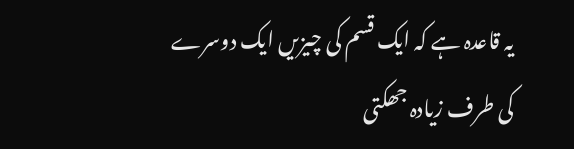یہ قاعدہ ہے کہ ایک قسم کی چیزیں ایک دوسرے کی طرف زیادہ جھکتی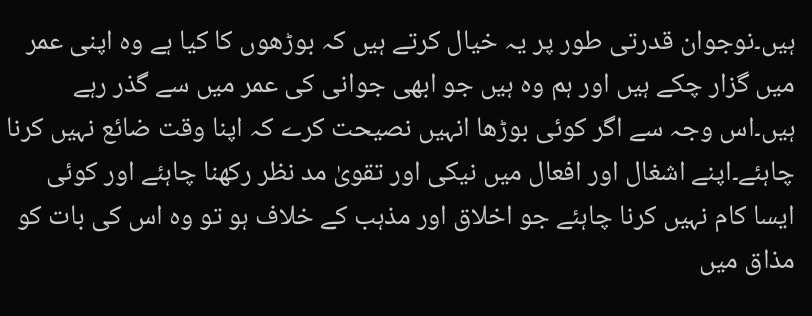ہیں۔نوجوان قدرتی طور پر یہ خیال کرتے ہیں کہ بوڑھوں کا کیا ہے وہ اپنی عمر میں گزار چکے ہیں اور ہم وہ ہیں جو ابھی جوانی کی عمر میں سے گذر رہے ہیں۔اس وجہ سے اگر کوئی بوڑھا انہیں نصیحت کرے کہ اپنا وقت ضائع نہیں کرنا چاہئے۔اپنے اشغال اور افعال میں نیکی اور تقویٰ مد نظر رکھنا چاہئے اور کوئی ایسا کام نہیں کرنا چاہئے جو اخلاق اور مذہب کے خلاف ہو تو وہ اس کی بات کو مذاق میں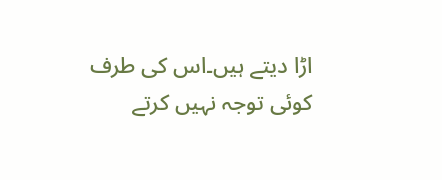اڑا دیتے ہیں۔اس کی طرف کوئی توجہ نہیں کرتے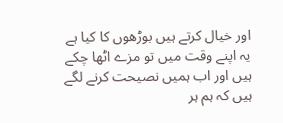اور خیال کرتے ہیں بوڑھوں کا کیا ہے یہ اپنے وقت میں تو مزے اٹھا چکے ہیں اور اب ہمیں نصیحت کرنے لگے ہیں کہ ہم ہر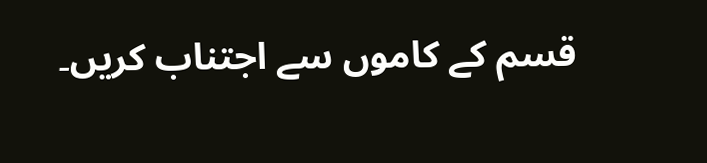قسم کے کاموں سے اجتناب کریں۔